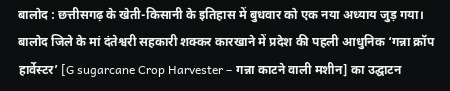बालोद : छत्तीसगढ़ के खेती-किसानी के इतिहास में बुधवार को एक नया अध्याय जुड़ गया। बालोद जिले के मां दंतेश्वरी सहकारी शक्कर कारखाने में प्रदेश की पहली आधुनिक ‘गन्ना क्रॉप हार्वेस्टर’ [G sugarcane Crop Harvester – गन्ना काटने वाली मशीन] का उद्घाटन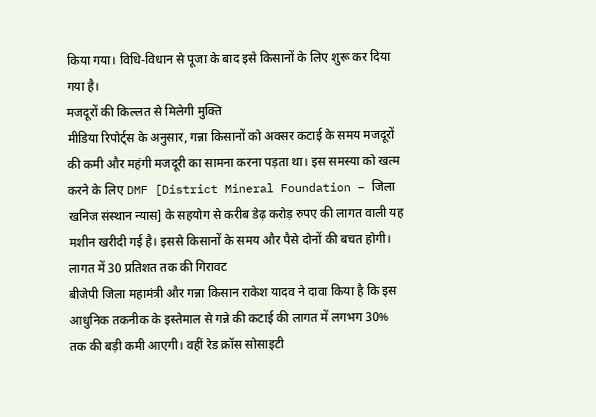किया गया। विधि-विधान से पूजा के बाद इसे किसानों के लिए शुरू कर दिया गया है।
मजदूरों की किल्लत से मिलेगी मुक्ति
मीडिया रिपोर्ट्स के अनुसार, गन्ना किसानों को अक्सर कटाई के समय मजदूरों की कमी और महंगी मजदूरी का सामना करना पड़ता था। इस समस्या को खत्म करने के लिए DMF [District Mineral Foundation – जिला खनिज संस्थान न्यास] के सहयोग से करीब डेढ़ करोड़ रुपए की लागत वाली यह मशीन खरीदी गई है। इससे किसानों के समय और पैसे दोनों की बचत होगी।
लागत में 30 प्रतिशत तक की गिरावट
बीजेपी जिला महामंत्री और गन्ना किसान राकेश यादव ने दावा किया है कि इस आधुनिक तकनीक के इस्तेमाल से गन्ने की कटाई की लागत में लगभग 30% तक की बड़ी कमी आएगी। वहीं रेड क्रॉस सोसाइटी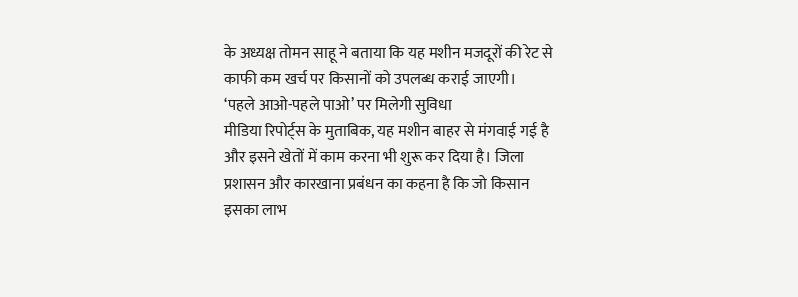के अध्यक्ष तोमन साहू ने बताया कि यह मशीन मजदूरों की रेट से काफी कम खर्च पर किसानों को उपलब्ध कराई जाएगी।
‘पहले आओ-पहले पाओ’ पर मिलेगी सुविधा
मीडिया रिपोर्ट्स के मुताबिक, यह मशीन बाहर से मंगवाई गई है और इसने खेतों में काम करना भी शुरू कर दिया है। जिला प्रशासन और कारखाना प्रबंधन का कहना है कि जो किसान इसका लाभ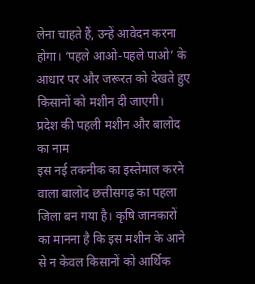लेना चाहते हैं, उन्हें आवेदन करना होगा। ‘पहले आओ-पहले पाओ’ के आधार पर और जरूरत को देखते हुए किसानों को मशीन दी जाएगी।
प्रदेश की पहली मशीन और बालोद का नाम
इस नई तकनीक का इस्तेमाल करने वाला बालोद छत्तीसगढ़ का पहला जिला बन गया है। कृषि जानकारों का मानना है कि इस मशीन के आने से न केवल किसानों को आर्थिक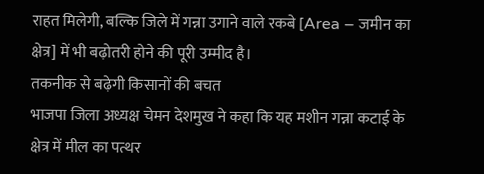राहत मिलेगी, बल्कि जिले में गन्ना उगाने वाले रकबे [Area – जमीन का क्षेत्र] में भी बढ़ोतरी होने की पूरी उम्मीद है।
तकनीक से बढ़ेगी किसानों की बचत
भाजपा जिला अध्यक्ष चेमन देशमुख ने कहा कि यह मशीन गन्ना कटाई के क्षेत्र में मील का पत्थर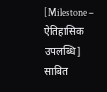[Milestone – ऐतिहासिक उपलब्धि] साबित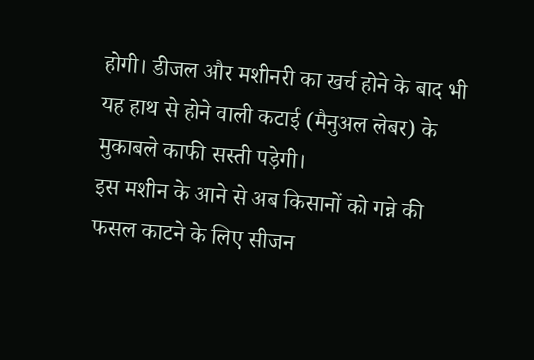होगी। डीजल और मशीनरी का खर्च होने के बाद भी यह हाथ से होने वाली कटाई (मैनुअल लेबर) के मुकाबले काफी सस्ती पड़ेगी।
इस मशीन के आने से अब किसानों को गन्ने की फसल काटने के लिए सीजन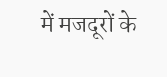में मजदूरों के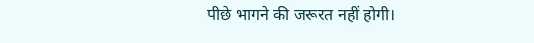पीछे भागने की जरूरत नहीं होगी।